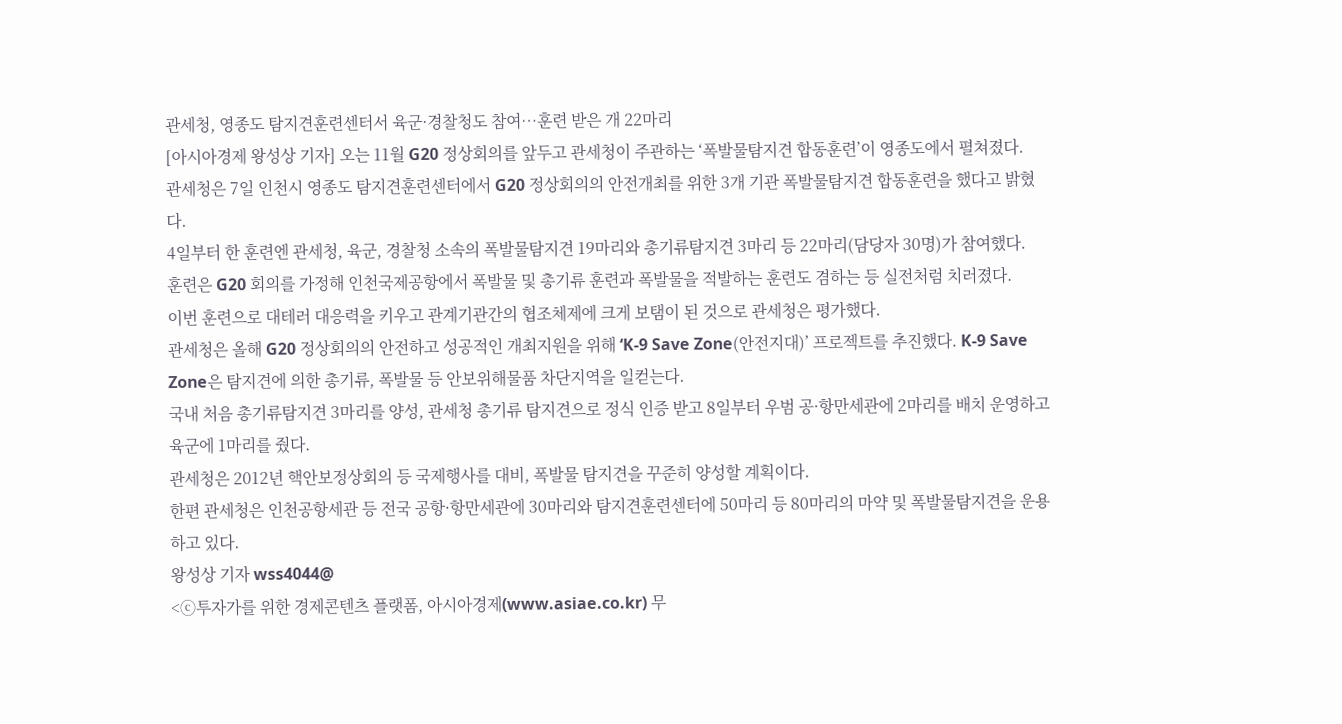관세청, 영종도 탐지견훈련센터서 육군·경찰청도 참여…훈련 받은 개 22마리
[아시아경제 왕성상 기자] 오는 11월 G20 정상회의를 앞두고 관세청이 주관하는 ‘폭발물탐지견 합동훈련’이 영종도에서 펼쳐졌다.
관세청은 7일 인천시 영종도 탐지견훈련센터에서 G20 정상회의의 안전개최를 위한 3개 기관 폭발물탐지견 합동훈련을 했다고 밝혔다.
4일부터 한 훈련엔 관세청, 육군, 경찰청 소속의 폭발물탐지견 19마리와 총기류탐지견 3마리 등 22마리(담당자 30명)가 참여했다.
훈련은 G20 회의를 가정해 인천국제공항에서 폭발물 및 총기류 훈련과 폭발물을 적발하는 훈련도 겸하는 등 실전처럼 치러졌다.
이번 훈련으로 대테러 대응력을 키우고 관계기관간의 협조체제에 크게 보탬이 된 것으로 관세청은 평가했다.
관세청은 올해 G20 정상회의의 안전하고 성공적인 개최지원을 위해 ‘K-9 Save Zone(안전지대)’ 프로젝트를 추진했다. K-9 Save Zone은 탐지견에 의한 총기류, 폭발물 등 안보위해물품 차단지역을 일컫는다.
국내 처음 총기류탐지견 3마리를 양성, 관세청 총기류 탐지견으로 정식 인증 받고 8일부터 우범 공·항만세관에 2마리를 배치 운영하고 육군에 1마리를 줬다.
관세청은 2012년 핵안보정상회의 등 국제행사를 대비, 폭발물 탐지견을 꾸준히 양성할 계획이다.
한편 관세청은 인천공항세관 등 전국 공항·항만세관에 30마리와 탐지견훈련센터에 50마리 등 80마리의 마약 및 폭발물탐지견을 운용하고 있다.
왕성상 기자 wss4044@
<ⓒ투자가를 위한 경제콘텐츠 플랫폼, 아시아경제(www.asiae.co.kr) 무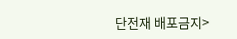단전재 배포금지>